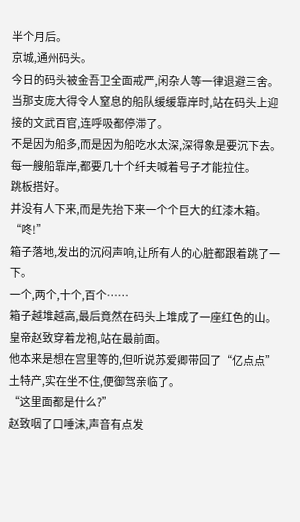半个月后。
京城,通州码头。
今日的码头被金吾卫全面戒严,闲杂人等一律退避三舍。
当那支庞大得令人窒息的船队缓缓靠岸时,站在码头上迎接的文武百官,连呼吸都停滞了。
不是因为船多,而是因为船吃水太深,深得象是要沉下去。
每一艘船靠岸,都要几十个纤夫喊着号子才能拉住。
跳板搭好。
并没有人下来,而是先抬下来一个个巨大的红漆木箱。
“咚!”
箱子落地,发出的沉闷声响,让所有人的心脏都跟着跳了一下。
一个,两个,十个,百个……
箱子越堆越高,最后竟然在码头上堆成了一座红色的山。
皇帝赵致穿着龙袍,站在最前面。
他本来是想在宫里等的,但听说苏爱卿带回了“亿点点”土特产,实在坐不住,便御驾亲临了。
“这里面都是什么?”
赵致咽了口唾沫,声音有点发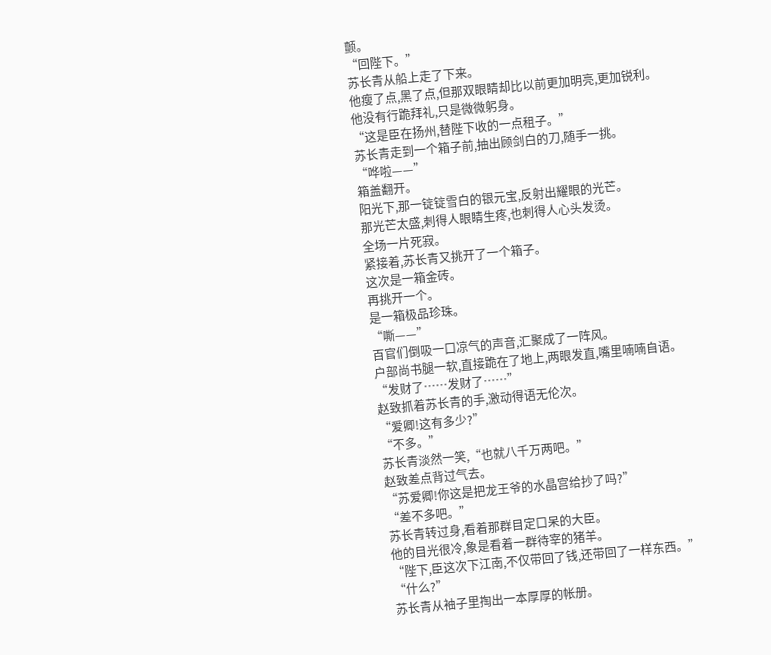颤。
“回陛下。”
苏长青从船上走了下来。
他瘦了点,黑了点,但那双眼睛却比以前更加明亮,更加锐利。
他没有行跪拜礼,只是微微躬身。
“这是臣在扬州,替陛下收的一点租子。”
苏长青走到一个箱子前,抽出顾剑白的刀,随手一挑。
“哗啦——”
箱盖翻开。
阳光下,那一锭锭雪白的银元宝,反射出耀眼的光芒。
那光芒太盛,刺得人眼睛生疼,也刺得人心头发烫。
全场一片死寂。
紧接着,苏长青又挑开了一个箱子。
这次是一箱金砖。
再挑开一个。
是一箱极品珍珠。
“嘶——”
百官们倒吸一口凉气的声音,汇聚成了一阵风。
户部尚书腿一软,直接跪在了地上,两眼发直,嘴里喃喃自语。
“发财了……发财了……”
赵致抓着苏长青的手,激动得语无伦次。
“爱卿!这有多少?”
“不多。”
苏长青淡然一笑,“也就八千万两吧。”
赵致差点背过气去。
“苏爱卿!你这是把龙王爷的水晶宫给抄了吗?”
“差不多吧。”
苏长青转过身,看着那群目定口呆的大臣。
他的目光很冷,象是看着一群待宰的猪羊。
“陛下,臣这次下江南,不仅带回了钱,还带回了一样东西。”
“什么?”
苏长青从袖子里掏出一本厚厚的帐册。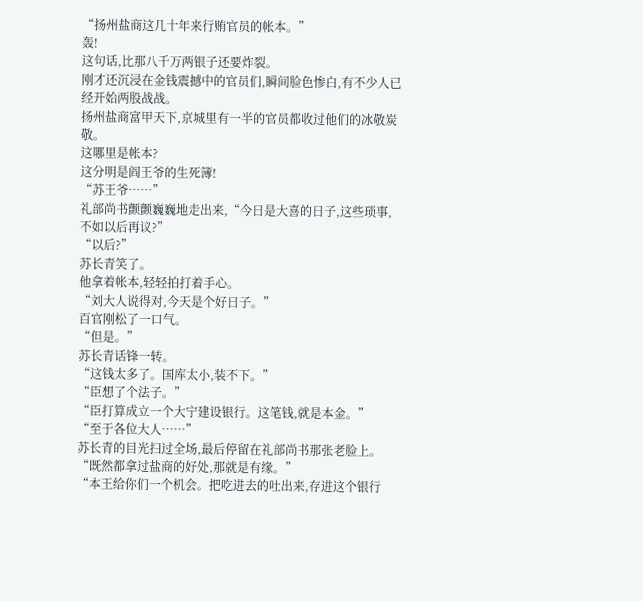“扬州盐商这几十年来行贿官员的帐本。”
轰!
这句话,比那八千万两银子还要炸裂。
刚才还沉浸在金钱震撼中的官员们,瞬间脸色惨白,有不少人已经开始两股战战。
扬州盐商富甲天下,京城里有一半的官员都收过他们的冰敬炭敬。
这哪里是帐本?
这分明是阎王爷的生死簿!
“苏王爷……”
礼部尚书颤颤巍巍地走出来,“今日是大喜的日子,这些琐事,不如以后再议?”
“以后?”
苏长青笑了。
他拿着帐本,轻轻拍打着手心。
“刘大人说得对,今天是个好日子。”
百官刚松了一口气。
“但是。”
苏长青话锋一转。
“这钱太多了。国库太小,装不下。”
“臣想了个法子。”
“臣打算成立一个大宁建设银行。这笔钱,就是本金。”
“至于各位大人……”
苏长青的目光扫过全场,最后停留在礼部尚书那张老脸上。
“既然都拿过盐商的好处,那就是有缘。”
“本王给你们一个机会。把吃进去的吐出来,存进这个银行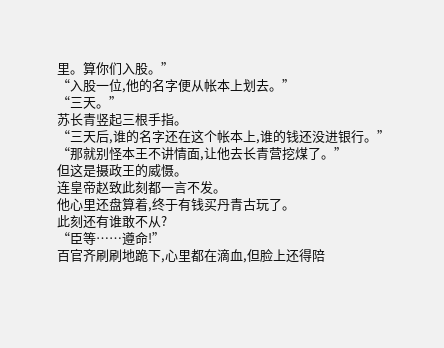里。算你们入股。”
“入股一位,他的名字便从帐本上划去。”
“三天。”
苏长青竖起三根手指。
“三天后,谁的名字还在这个帐本上,谁的钱还没进银行。”
“那就别怪本王不讲情面,让他去长青营挖煤了。”
但这是摄政王的威慑。
连皇帝赵致此刻都一言不发。
他心里还盘算着,终于有钱买丹青古玩了。
此刻还有谁敢不从?
“臣等……遵命!”
百官齐刷刷地跪下,心里都在滴血,但脸上还得陪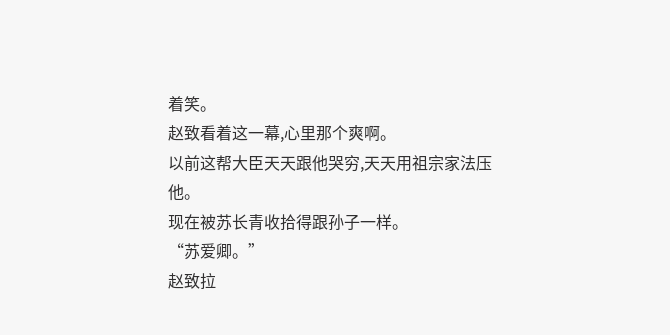着笑。
赵致看着这一幕,心里那个爽啊。
以前这帮大臣天天跟他哭穷,天天用祖宗家法压他。
现在被苏长青收拾得跟孙子一样。
“苏爱卿。”
赵致拉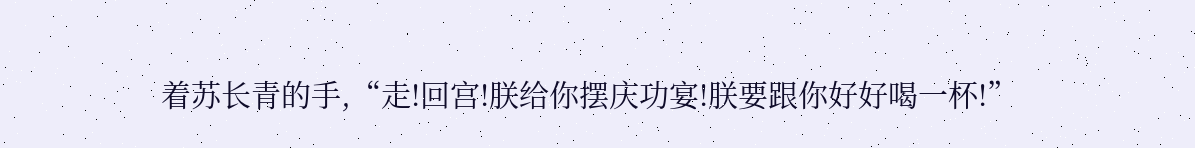着苏长青的手,“走!回宫!朕给你摆庆功宴!朕要跟你好好喝一杯!”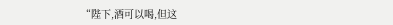“陛下,酒可以喝,但这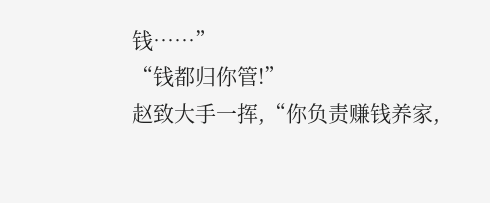钱……”
“钱都归你管!”
赵致大手一挥,“你负责赚钱养家,